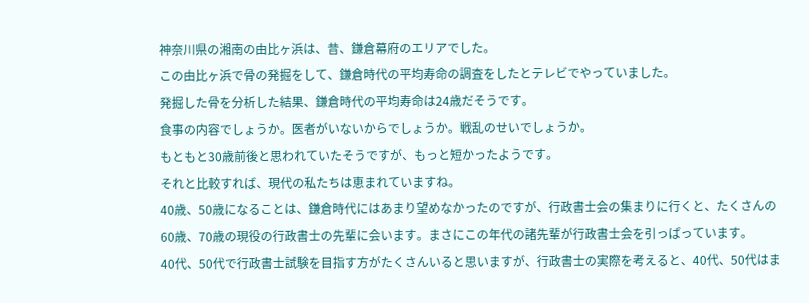神奈川県の湘南の由比ヶ浜は、昔、鎌倉幕府のエリアでした。
この由比ヶ浜で骨の発掘をして、鎌倉時代の平均寿命の調査をしたとテレビでやっていました。
発掘した骨を分析した結果、鎌倉時代の平均寿命は24歳だそうです。
食事の内容でしょうか。医者がいないからでしょうか。戦乱のせいでしょうか。
もともと30歳前後と思われていたそうですが、もっと短かったようです。
それと比較すれば、現代の私たちは恵まれていますね。
40歳、50歳になることは、鎌倉時代にはあまり望めなかったのですが、行政書士会の集まりに行くと、たくさんの60歳、70歳の現役の行政書士の先輩に会います。まさにこの年代の諸先輩が行政書士会を引っぱっています。
40代、50代で行政書士試験を目指す方がたくさんいると思いますが、行政書士の実際を考えると、40代、50代はま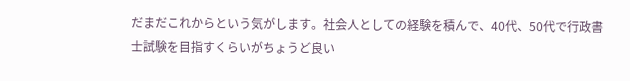だまだこれからという気がします。社会人としての経験を積んで、40代、50代で行政書士試験を目指すくらいがちょうど良い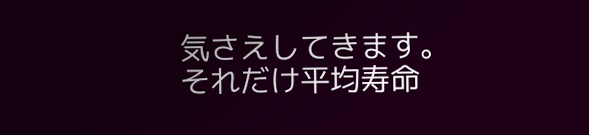気さえしてきます。
それだけ平均寿命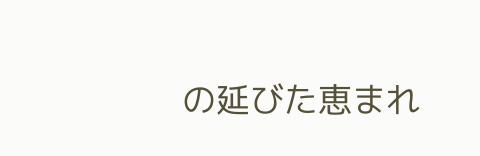の延びた恵まれ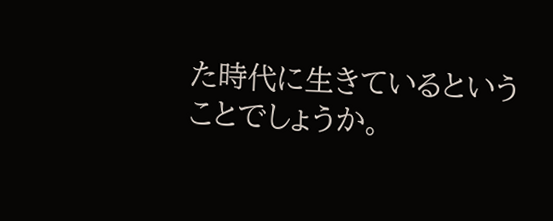た時代に生きているということでしょうか。